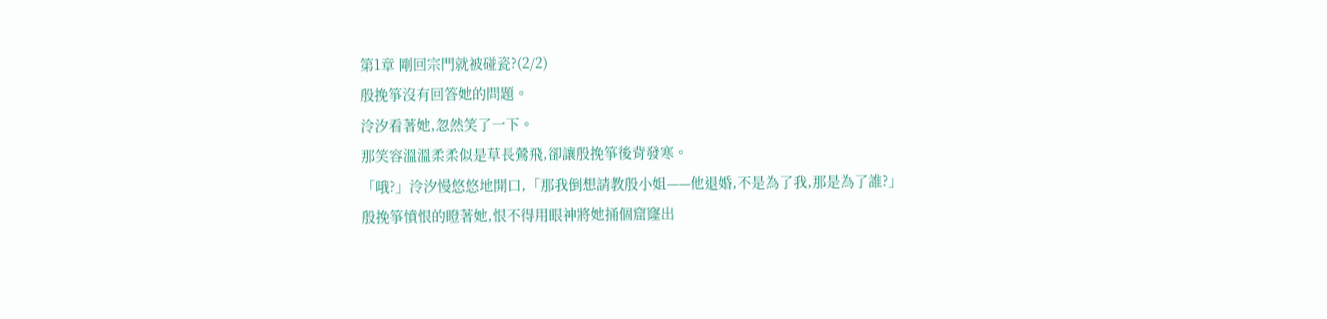第1章 剛回宗門就被碰瓷?(2/2)
殷挽箏沒有回答她的問題。
泠汐看著她,忽然笑了一下。
那笑容溫溫柔柔似是草長鶯飛,卻讓殷挽箏後背發寒。
「哦?」泠汐慢悠悠地開口,「那我倒想請教殷小姐——他退婚,不是為了我,那是為了誰?」
殷挽箏憤恨的瞪著她,恨不得用眼神將她捅個窟窿出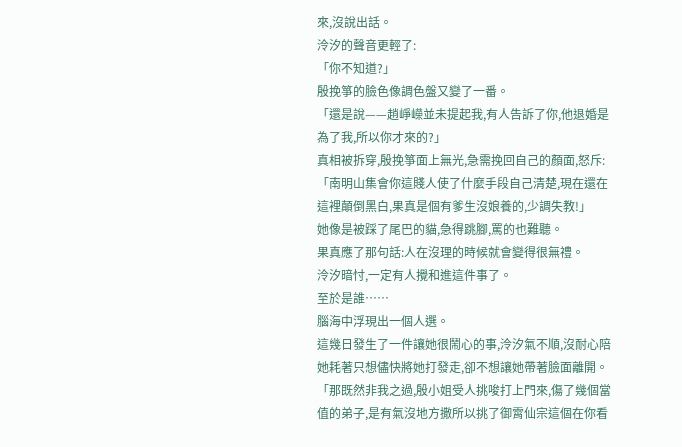來,沒說出話。
泠汐的聲音更輕了:
「你不知道?」
殷挽箏的臉色像調色盤又變了一番。
「還是說——趙崢嶸並未提起我,有人告訴了你,他退婚是為了我,所以你才來的?」
真相被拆穿,殷挽箏面上無光,急需挽回自己的顏面,怒斥:「南明山集會你這賤人使了什麼手段自己清楚,現在還在這裡顛倒黑白,果真是個有爹生沒娘養的,少調失教!」
她像是被踩了尾巴的貓,急得跳腳,罵的也難聽。
果真應了那句話:人在沒理的時候就會變得很無禮。
泠汐暗忖,一定有人攪和進這件事了。
至於是誰……
腦海中浮現出一個人選。
這幾日發生了一件讓她很鬧心的事,泠汐氣不順,沒耐心陪她耗著只想儘快將她打發走,卻不想讓她帶著臉面離開。
「那既然非我之過,殷小姐受人挑唆打上門來,傷了幾個當值的弟子,是有氣沒地方撒所以挑了御霄仙宗這個在你看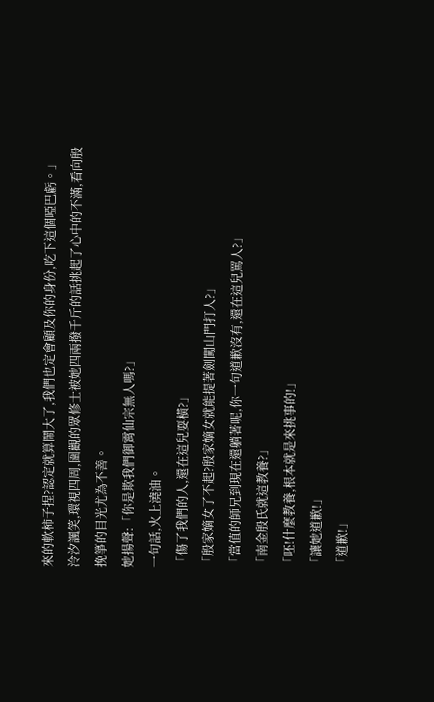來的軟柿子捏?認定就算鬧大了,我們也定會顧及你的身份,吃下這個啞巴虧。」
泠汐諷笑,環視四周,圍觀的眾修士被她四兩撥千斤的話挑起了心中的不滿,看向殷挽箏的目光尤為不善。
她揚聲:「你是欺我們御霄仙宗無人嗎?」
一句話,火上澆油。
「傷了我們的人,還在這兒耍橫?」
「殷家嫡女了不起?殷家嫡女就能提著劍闖山門打人?」
「當值的師兄到現在還躺著呢,你一句道歉沒有,還在這兒罵人?」
「南金殷氏就這教養?」
「呸!什麼教養,根本就是來挑事的!」
「讓她道歉!」
「道歉!」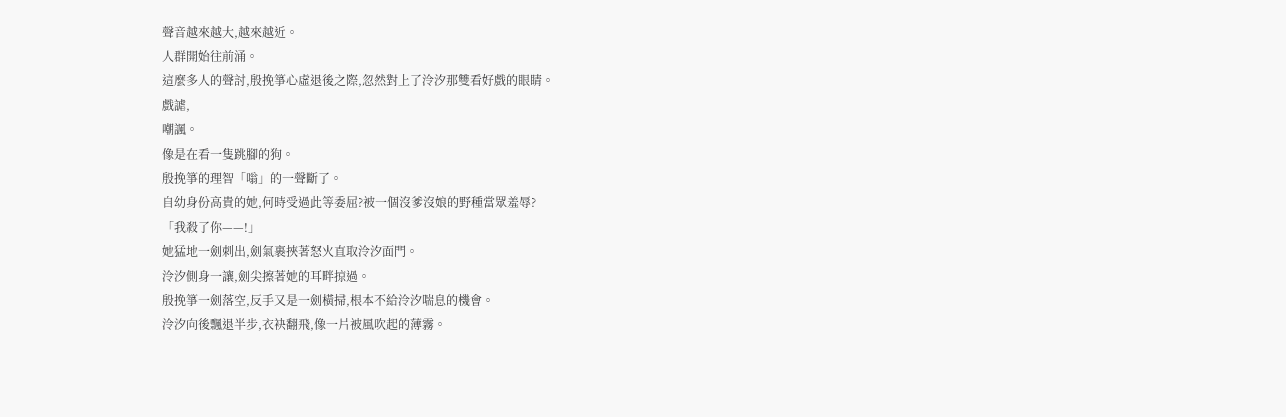聲音越來越大,越來越近。
人群開始往前涌。
這麼多人的聲討,殷挽箏心虛退後之際,忽然對上了泠汐那雙看好戲的眼睛。
戲謔,
嘲諷。
像是在看一隻跳腳的狗。
殷挽箏的理智「嗡」的一聲斷了。
自幼身份高貴的她,何時受過此等委屈?被一個沒爹沒娘的野種當眾羞辱?
「我殺了你——!」
她猛地一劍刺出,劍氣裹挾著怒火直取泠汐面門。
泠汐側身一讓,劍尖擦著她的耳畔掠過。
殷挽箏一劍落空,反手又是一劍橫掃,根本不給泠汐喘息的機會。
泠汐向後飄退半步,衣袂翻飛,像一片被風吹起的薄霧。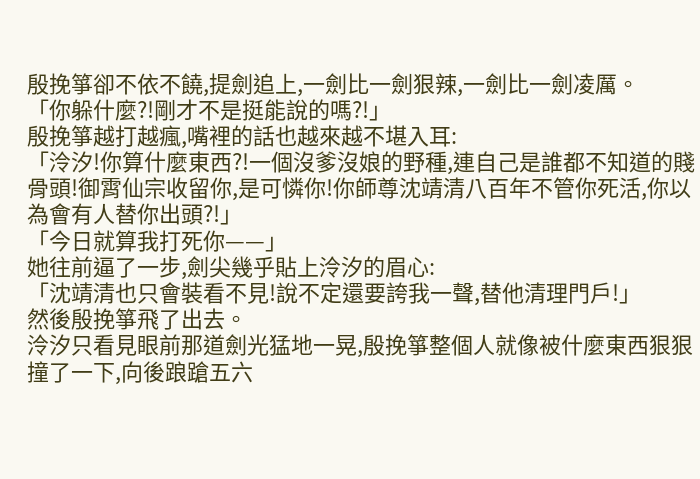殷挽箏卻不依不饒,提劍追上,一劍比一劍狠辣,一劍比一劍凌厲。
「你躲什麼?!剛才不是挺能說的嗎?!」
殷挽箏越打越瘋,嘴裡的話也越來越不堪入耳:
「泠汐!你算什麼東西?!一個沒爹沒娘的野種,連自己是誰都不知道的賤骨頭!御霄仙宗收留你,是可憐你!你師尊沈靖清八百年不管你死活,你以為會有人替你出頭?!」
「今日就算我打死你——」
她往前逼了一步,劍尖幾乎貼上泠汐的眉心:
「沈靖清也只會裝看不見!說不定還要誇我一聲,替他清理門戶!」
然後殷挽箏飛了出去。
泠汐只看見眼前那道劍光猛地一晃,殷挽箏整個人就像被什麼東西狠狠撞了一下,向後踉蹌五六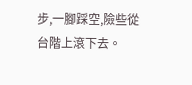步,一腳踩空,險些從台階上滾下去。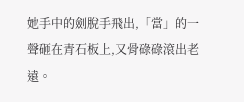她手中的劍脫手飛出,「當」的一聲砸在青石板上,又骨碌碌滾出老遠。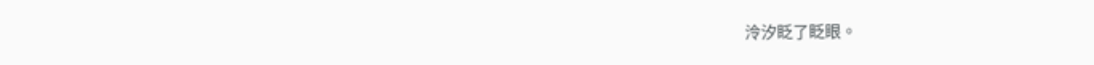泠汐眨了眨眼。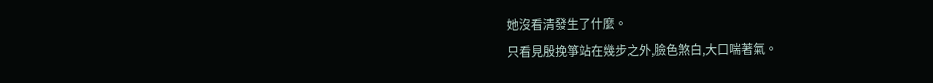她沒看清發生了什麼。
只看見殷挽箏站在幾步之外,臉色煞白,大口喘著氣。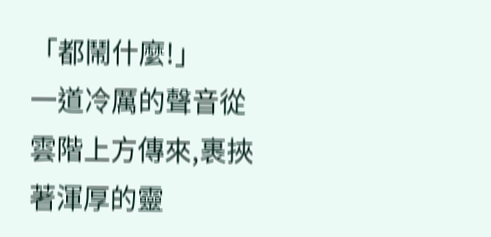「都鬧什麼!」
一道冷厲的聲音從雲階上方傳來,裹挾著渾厚的靈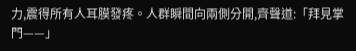力,震得所有人耳膜發疼。人群瞬間向兩側分開,齊聲道:「拜見掌門——」